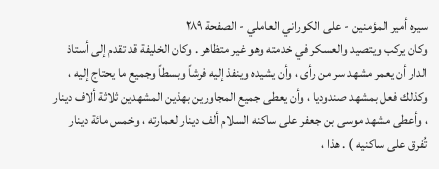سيره أمير المؤمنين - على الكوراني العاملي - الصفحة ٢٨٩
وكان يركب ويتصيد والعسكر في خدمته وهو غير متظاهر . وكان الخليفة قد تقدم إلى أستاذ الدار أن يعمر مشهد سر من رأى ، وأن يشيده وينفذ إليه فرشاً وبسطاً وجميع ما يحتاج إليه ، وكذلك فعل بمشهد صندوديا ، وأن يعطى جميع المجاورين بهذين المشهدين ثلاثة ألاف دينار ، وأعطى مشهد موسى بن جعفر على ساكنه السلام ألف دينار لعمارته ، وخمس مائة دينار تُفرق على ساكنيه ) . هذا ،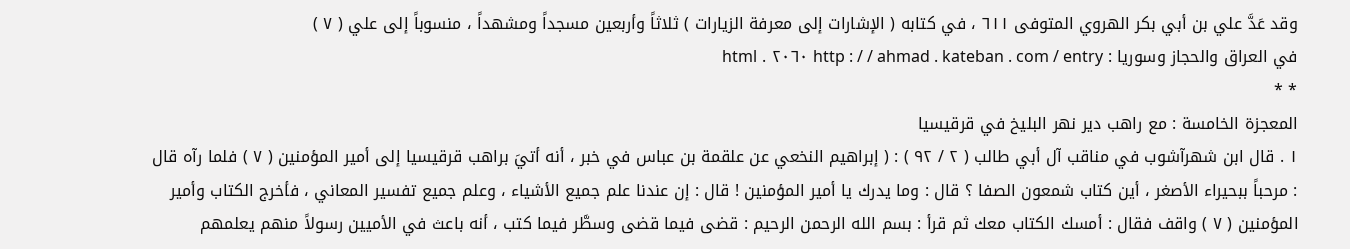وقد عَدَّ علي بن أبي بكر الهروي المتوفى ٦١١ ، في كتابه ( الإشارات إلى معرفة الزيارات ) ثلاثاً وأربعين مسجداً ومشهداً ، منسوباً إلى علي ( ٧ )
في العراق والحجاز وسوريا : http : / / ahmad . kateban . com / entry ٢٠٦٠ . html
* *
المعجزة الخامسة : مع راهب دير نهر البليخ في قرقيسيا
١ . قال ابن شهرآشوب في مناقب آل أبي طالب ( ٢ / ٩٢ ) : ( إبراهيم النخعي عن علقمة بن عباس في خبر ، أنه أتيَ براهب قرقيسيا إلى أمير المؤمنين ( ٧ ) فلما رآه قال : مرحباً ببحيراء الأصغر ، أين كتاب شمعون الصفا ؟ قال : وما يدرك يا أمير المؤمنين ! قال : إن عندنا علم جميع الأشياء ، وعلم جميع تفسير المعاني ، فأخرج الكتاب وأمير المؤمنين ( ٧ ) واقف فقال : أمسك الكتاب معك ثم قرأ : بسم الله الرحمن الرحيم : قضى فيما قضى وسطَّر فيما كتب ، أنه باعث في الأميين رسولاً منهم يعلمهم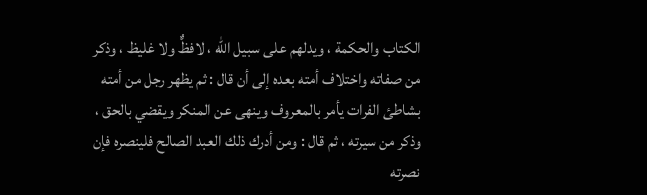الكتاب والحكمة ، ويدلهم على سبيل الله ، لافظٌّ ولا غليظ ، وذكر من صفاته واختلاف أمته بعده إلى أن قال : ثم يظهر رجل من أمته بشاطئ الفرات يأمر بالمعروف وينهى عن المنكر ويقضي بالحق ، وذكر من سيرته ، ثم قال : ومن أدرك ذلك العبد الصالح فلينصره فإن نصرته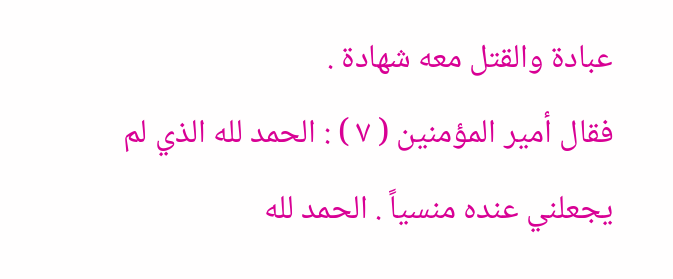عبادة والقتل معه شهادة .
فقال أمير المؤمنين ( ٧ ) : الحمد لله الذي لم يجعلني عنده منسياً . الحمد لله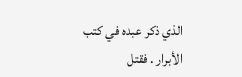الذي ذكر عبده في كتب الأبرار . فقتل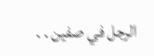الرجل في صفين . .